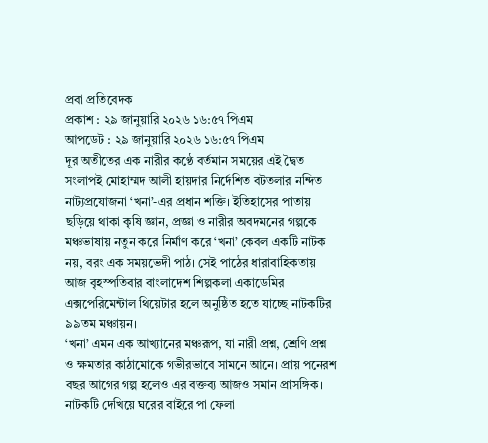প্রবা প্রতিবেদক
প্রকাশ : ২৯ জানুয়ারি ২০২৬ ১৬:৫৭ পিএম
আপডেট : ২৯ জানুয়ারি ২০২৬ ১৬:৫৭ পিএম
দূর অতীতের এক নারীর কণ্ঠে বর্তমান সময়ের এই দ্বৈত সংলাপই মোহাম্মদ আলী হায়দার নির্দেশিত বটতলার নন্দিত নাট্যপ্রযোজনা ‘খনা’-এর প্রধান শক্তি। ইতিহাসের পাতায় ছড়িয়ে থাকা কৃষি জ্ঞান, প্রজ্ঞা ও নারীর অবদমনের গল্পকে মঞ্চভাষায় নতুন করে নির্মাণ করে ‘খনা’ কেবল একটি নাটক নয়, বরং এক সময়ভেদী পাঠ। সেই পাঠের ধারাবাহিকতায় আজ বৃহস্পতিবার বাংলাদেশ শিল্পকলা একাডেমির এক্সপেরিমেন্টাল থিয়েটার হলে অনুষ্ঠিত হতে যাচ্ছে নাটকটির ৯৯তম মঞ্চায়ন।
‘খনা’ এমন এক আখ্যানের মঞ্চরূপ, যা নারী প্রশ্ন, শ্রেণি প্রশ্ন ও ক্ষমতার কাঠামোকে গভীরভাবে সামনে আনে। প্রায় পনেরশ বছর আগের গল্প হলেও এর বক্তব্য আজও সমান প্রাসঙ্গিক। নাটকটি দেখিয়ে ঘরের বাইরে পা ফেলা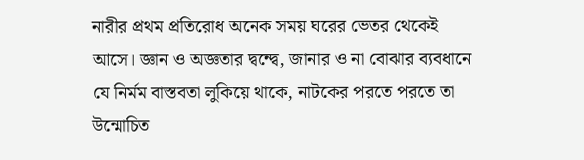নারীর প্রথম প্রতিরোধ অনেক সময় ঘরের ভেতর থেকেই আসে। জ্ঞান ও অজ্ঞতার দ্বন্দ্বে, জানার ও না বোঝার ব্যবধানে যে নির্মম বাস্তবতা লুকিয়ে থাকে, নাটকের পরতে পরতে তা উন্মোচিত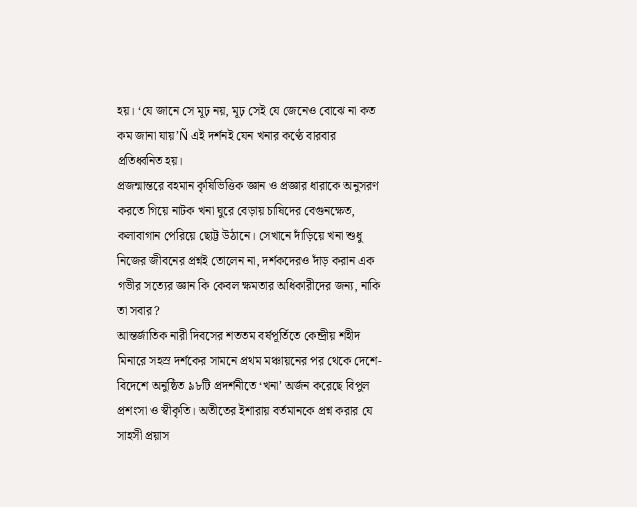হয়। ‘যে জানে সে মূঢ় নয়, মূঢ় সেই যে জেনেও বোঝে না কত কম জানা যায়’Ñ এই দর্শনই যেন খনার কণ্ঠে বারবার প্রতিধ্বনিত হয়।
প্রজন্মান্তরে বহমান কৃষিভিত্তিক জ্ঞান ও প্রজ্ঞার ধারাকে অনুসরণ করতে গিয়ে নাটক খনা ঘুরে বেড়ায় চাষিদের বেগুনক্ষেত, কলাবাগান পেরিয়ে ছোট্ট উঠানে। সেখানে দাঁড়িয়ে খনা শুধু নিজের জীবনের প্রশ্নই তোলেন না, দর্শকদেরও দাঁড় করান এক গভীর সত্যের জ্ঞান কি কেবল ক্ষমতার অধিকারীদের জন্য, নাকি তা সবার?
আন্তর্জাতিক নারী দিবসের শততম বর্ষপূর্তিতে কেন্দ্রীয় শহীদ মিনারে সহস্র দর্শকের সামনে প্রথম মঞ্চায়নের পর থেকে দেশে-বিদেশে অনুষ্ঠিত ৯৮টি প্রদর্শনীতে ‘খনা’ অর্জন করেছে বিপুল প্রশংসা ও স্বীকৃতি। অতীতের ইশারায় বর্তমানকে প্রশ্ন করার যে সাহসী প্রয়াস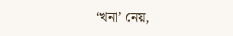‘খনা’ নেয়,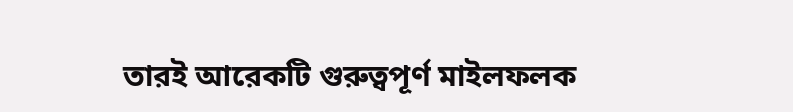তারই আরেকটি গুরুত্বপূর্ণ মাইলফলক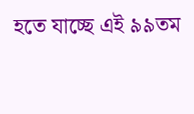হতে যাচ্ছে এই ৯৯তম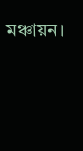মঞ্চায়ন।